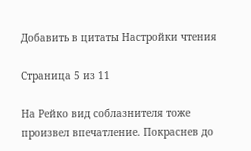Добавить в цитаты Настройки чтения

Страница 5 из 11

На Рейко вид соблазнителя тоже произвел впечатление. Покраснев до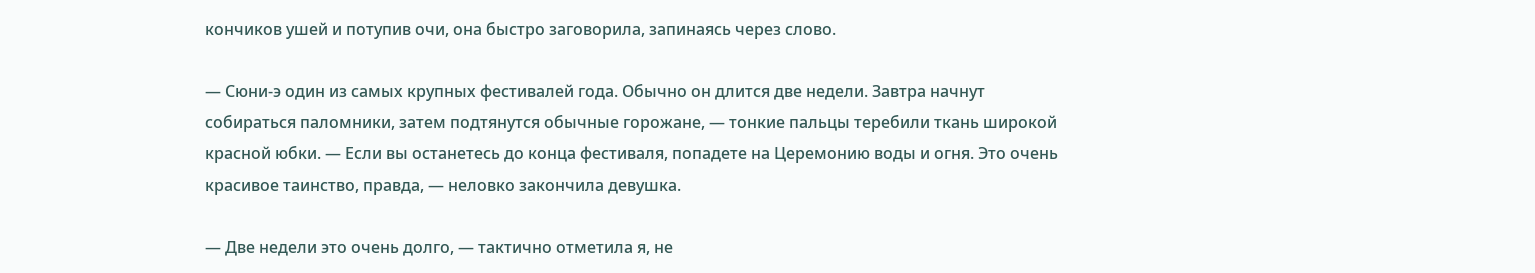кончиков ушей и потупив очи, она быстро заговорила, запинаясь через слово.

— Сюни-э один из самых крупных фестивалей года. Обычно он длится две недели. Завтра начнут собираться паломники, затем подтянутся обычные горожане, — тонкие пальцы теребили ткань широкой красной юбки. — Если вы останетесь до конца фестиваля, попадете на Церемонию воды и огня. Это очень красивое таинство, правда, — неловко закончила девушка.

— Две недели это очень долго, — тактично отметила я, не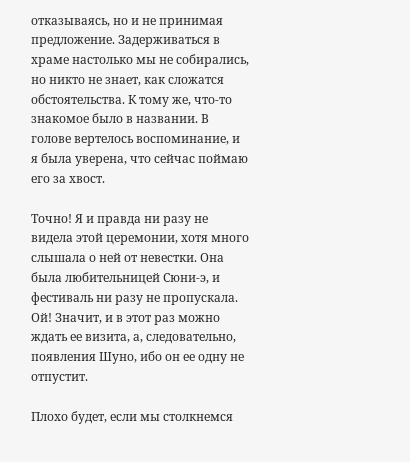отказываясь, но и не принимая предложение. Задерживаться в храме настолько мы не собирались, но никто не знает, как сложатся обстоятельства. К тому же, что-то знакомое было в названии. В голове вертелось воспоминание, и я была уверена, что сейчас поймаю его за хвост.

Точно! Я и правда ни разу не видела этой церемонии, хотя много слышала о ней от невестки. Она была любительницей Сюни-э, и фестиваль ни разу не пропускала. Ой! Значит, и в этот раз можно ждать ее визита, а, следовательно, появления Шуно, ибо он ее одну не отпустит.

Плохо будет, если мы столкнемся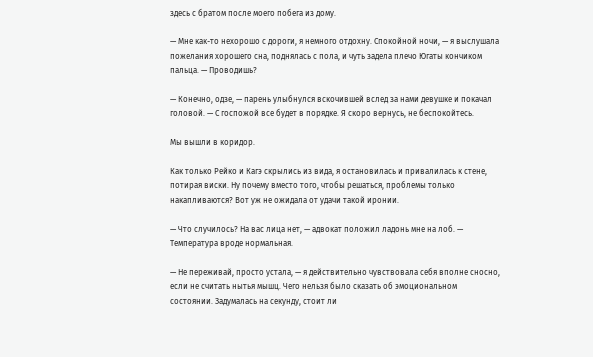здесь с братом после моего побега из дому.

— Мне как-то нехорошо с дороги, я немного отдохну. Спокойной ночи, — я выслушала пожелания хорошего сна, поднялась с пола, и чуть задела плечо Югаты кончиком пальца. — Проводишь?

— Конечно, одзе, — парень улыбнулся вскочившей вслед за нами девушке и покачал головой. — С госпожой все будет в порядке. Я скоро вернусь, не беспокойтесь.

Мы вышли в коридор.

Как только Рейко и Кагэ скрылись из вида, я остановилась и привалилась к стене, потирая виски. Ну почему вместо того, чтобы решаться, проблемы только накапливаются? Вот уж не ожидала от удачи такой иронии.

— Что случилось? На вас лица нет, — адвокат положил ладонь мне на лоб. — Температура вроде нормальная.

— Не переживай, просто устала, — я действительно чувствовала себя вполне сносно, если не считать нытья мышц. Чего нельзя было сказать об эмоциональном состоянии. Задумалась на секунду, стоит ли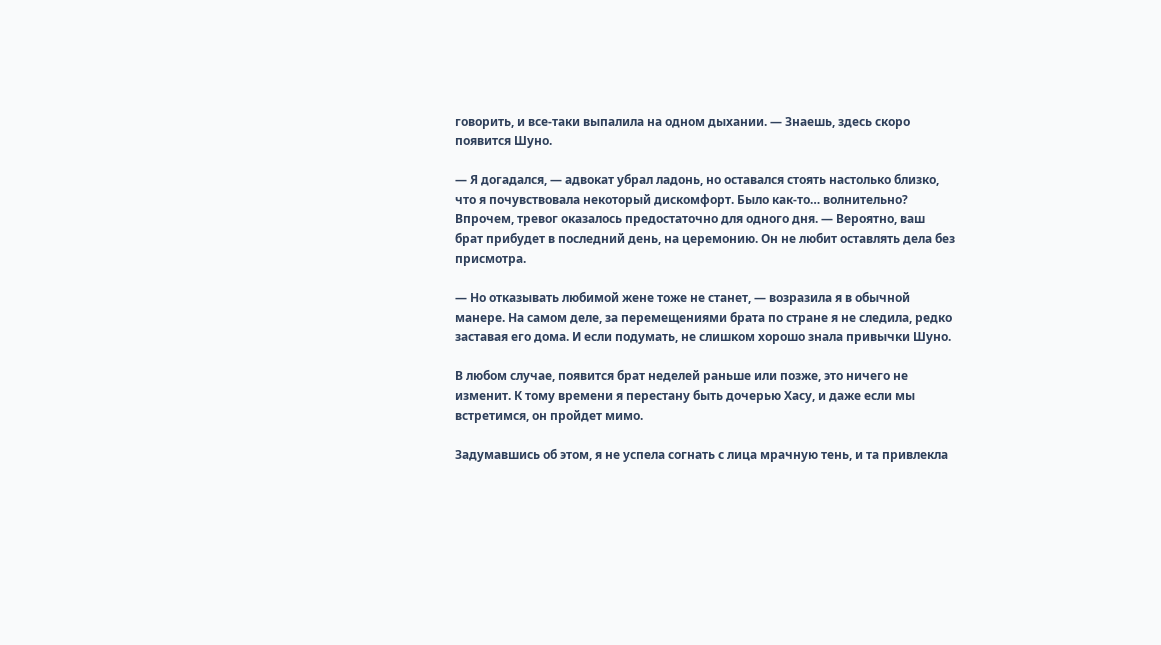говорить, и все-таки выпалила на одном дыхании. — Знаешь, здесь скоро появится Шуно.

— Я догадался, — адвокат убрал ладонь, но оставался стоять настолько близко, что я почувствовала некоторый дискомфорт. Было как-то… волнительно? Впрочем, тревог оказалось предостаточно для одного дня. — Вероятно, ваш брат прибудет в последний день, на церемонию. Он не любит оставлять дела без присмотра.

— Но отказывать любимой жене тоже не станет, — возразила я в обычной манере. На самом деле, за перемещениями брата по стране я не следила, редко заставая его дома. И если подумать, не слишком хорошо знала привычки Шуно.

В любом случае, появится брат неделей раньше или позже, это ничего не изменит. К тому времени я перестану быть дочерью Хасу, и даже если мы встретимся, он пройдет мимо.

Задумавшись об этом, я не успела согнать с лица мрачную тень, и та привлекла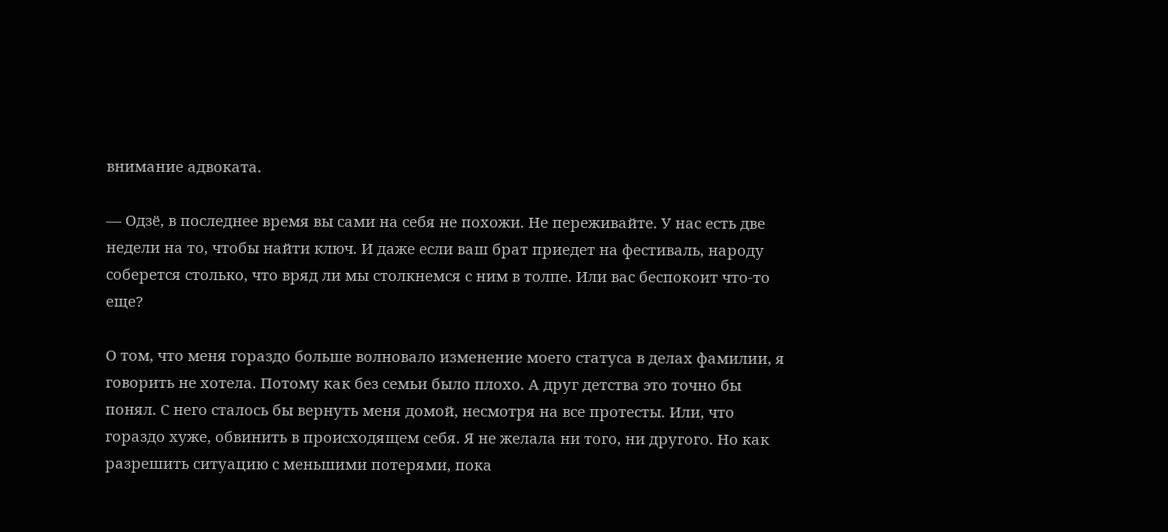внимание адвоката.

— Одзё, в последнее время вы сами на себя не похожи. Не переживайте. У нас есть две недели на то, чтобы найти ключ. И даже если ваш брат приедет на фестиваль, народу соберется столько, что вряд ли мы столкнемся с ним в толпе. Или вас беспокоит что-то еще?

О том, что меня гораздо больше волновало изменение моего статуса в делах фамилии, я говорить не хотела. Потому как без семьи было плохо. А друг детства это точно бы понял. С него сталось бы вернуть меня домой, несмотря на все протесты. Или, что гораздо хуже, обвинить в происходящем себя. Я не желала ни того, ни другого. Но как разрешить ситуацию с меньшими потерями, пока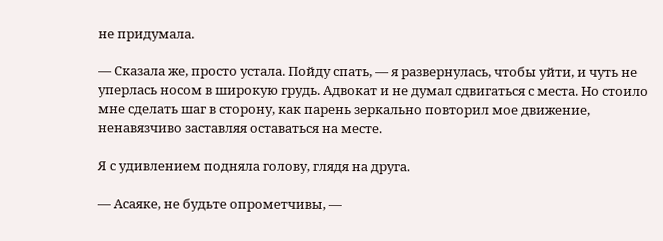не придумала.

— Сказала же, просто устала. Пойду спать, — я развернулась, чтобы уйти, и чуть не уперлась носом в широкую грудь. Адвокат и не думал сдвигаться с места. Но стоило мне сделать шаг в сторону, как парень зеркально повторил мое движение, ненавязчиво заставляя оставаться на месте.

Я с удивлением подняла голову, глядя на друга.

— Асаяке, не будьте опрометчивы, —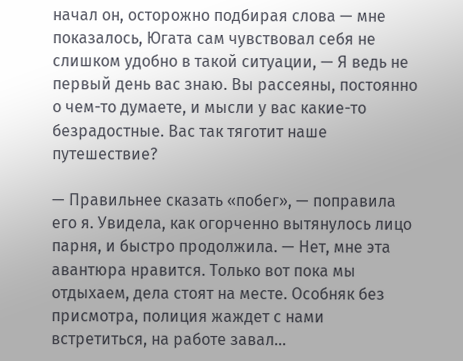начал он, осторожно подбирая слова — мне показалось, Югата сам чувствовал себя не слишком удобно в такой ситуации, — Я ведь не первый день вас знаю. Вы рассеяны, постоянно о чем-то думаете, и мысли у вас какие-то безрадостные. Вас так тяготит наше путешествие?

— Правильнее сказать «побег», — поправила его я. Увидела, как огорченно вытянулось лицо парня, и быстро продолжила. — Нет, мне эта авантюра нравится. Только вот пока мы отдыхаем, дела стоят на месте. Особняк без присмотра, полиция жаждет с нами встретиться, на работе завал…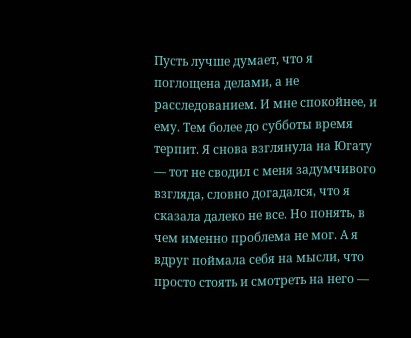Пусть лучше думает, что я поглощена делами, а не расследованием. И мне спокойнее, и ему. Тем более до субботы время терпит. Я снова взглянула на Югату — тот не сводил с меня задумчивого взгляда, словно догадался, что я сказала далеко не все. Но понять, в чем именно проблема не мог. А я вдруг поймала себя на мысли, что просто стоять и смотреть на него —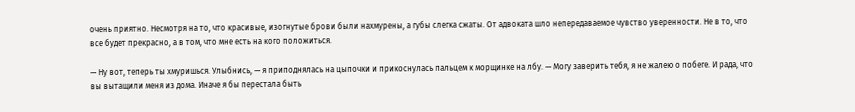очень приятно. Несмотря на то, что красивые, изогнутые брови были нахмурены, а губы слегка сжаты. От адвоката шло непередаваемое чувство уверенности. Не в то, что все будет прекрасно, а в том, что мне есть на кого положиться.

— Ну вот, теперь ты хмуришься. Улыбнись, — я приподнялась на цыпочки и прикоснулась пальцем к морщинке на лбу. — Могу заверить тебя, я не жалею о побеге. И рада, что вы вытащили меня из дома. Иначе я бы перестала быть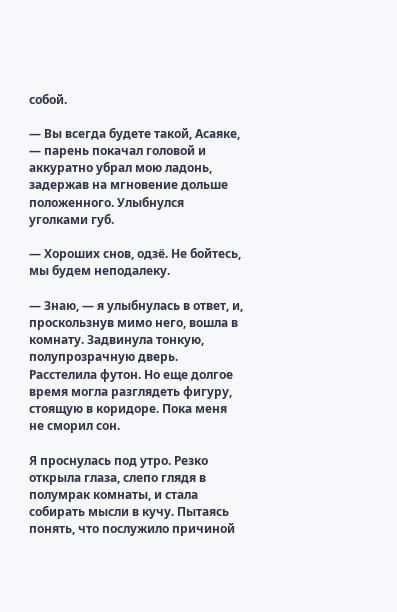собой.

— Вы всегда будете такой, Асаяке, — парень покачал головой и аккуратно убрал мою ладонь, задержав на мгновение дольше положенного. Улыбнулся уголками губ.

— Хороших снов, одзё. Не бойтесь, мы будем неподалеку.

— Знаю, — я улыбнулась в ответ, и, проскользнув мимо него, вошла в комнату. Задвинула тонкую, полупрозрачную дверь. Расстелила футон. Но еще долгое время могла разглядеть фигуру, стоящую в коридоре. Пока меня не сморил сон.

Я проснулась под утро. Резко открыла глаза, слепо глядя в полумрак комнаты, и стала собирать мысли в кучу. Пытаясь понять, что послужило причиной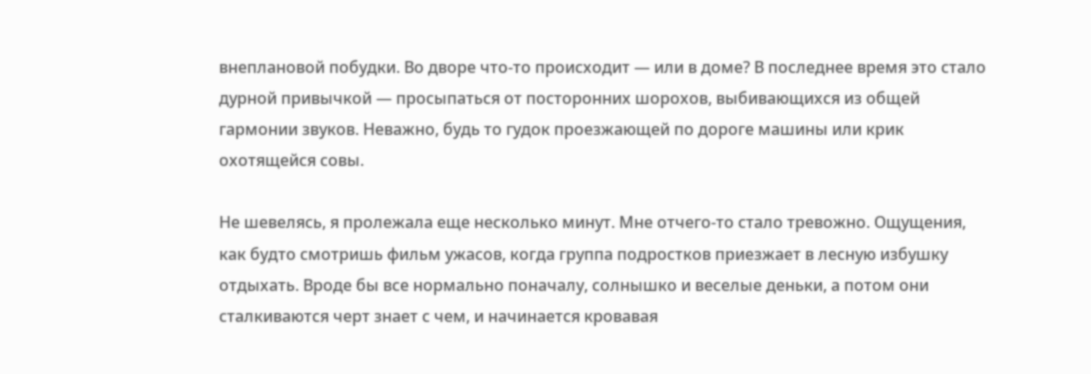внеплановой побудки. Во дворе что-то происходит — или в доме? В последнее время это стало дурной привычкой — просыпаться от посторонних шорохов, выбивающихся из общей гармонии звуков. Неважно, будь то гудок проезжающей по дороге машины или крик охотящейся совы.

Не шевелясь, я пролежала еще несколько минут. Мне отчего-то стало тревожно. Ощущения, как будто смотришь фильм ужасов, когда группа подростков приезжает в лесную избушку отдыхать. Вроде бы все нормально поначалу, солнышко и веселые деньки, а потом они сталкиваются черт знает с чем, и начинается кровавая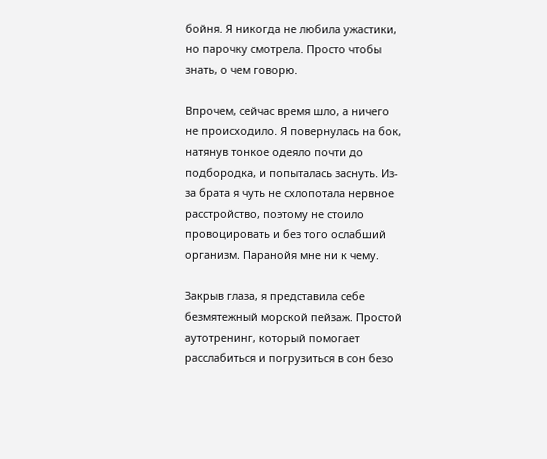бойня. Я никогда не любила ужастики, но парочку смотрела. Просто чтобы знать, о чем говорю.

Впрочем, сейчас время шло, а ничего не происходило. Я повернулась на бок, натянув тонкое одеяло почти до подбородка, и попыталась заснуть. Из-за брата я чуть не схлопотала нервное расстройство, поэтому не стоило провоцировать и без того ослабший организм. Паранойя мне ни к чему.

Закрыв глаза, я представила себе безмятежный морской пейзаж. Простой аутотренинг, который помогает расслабиться и погрузиться в сон безо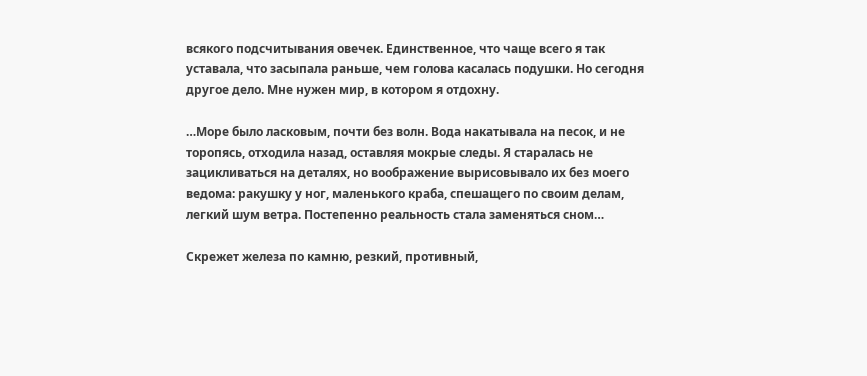всякого подсчитывания овечек. Единственное, что чаще всего я так уставала, что засыпала раньше, чем голова касалась подушки. Но сегодня другое дело. Мне нужен мир, в котором я отдохну.

…Море было ласковым, почти без волн. Вода накатывала на песок, и не торопясь, отходила назад, оставляя мокрые следы. Я старалась не зацикливаться на деталях, но воображение вырисовывало их без моего ведома: ракушку у ног, маленького краба, спешащего по своим делам, легкий шум ветра. Постепенно реальность стала заменяться сном…

Скрежет железа по камню, резкий, противный,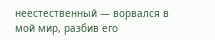неестественный — ворвался в мой мир, разбив его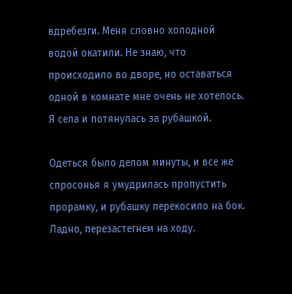вдребезги. Меня словно холодной водой окатили. Не знаю, что происходило во дворе, но оставаться одной в комнате мне очень не хотелось. Я села и потянулась за рубашкой.

Одеться было делом минуты, и все же спросонья я умудрилась пропустить прорамку, и рубашку перекосило на бок. Ладно, перезастегнем на ходу.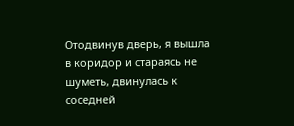Отодвинув дверь, я вышла в коридор и стараясь не шуметь, двинулась к соседней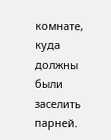комнате, куда должны были заселить парней.